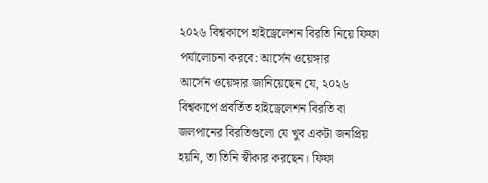২০২৬ বিশ্বকাপে হাইড্রেলেশন বিরতি নিয়ে ফিফা পর্যালোচনা করবে: আর্সেন ওয়েঙ্গার
আর্সেন ওয়েঙ্গার জানিয়েছেন যে, ২০২৬ বিশ্বকাপে প্রবর্তিত হাইড্রেলেশন বিরতি বা জলপানের বিরতিগুলো যে খুব একটা জনপ্রিয় হয়নি, তা তিনি স্বীকার করছেন। ফিফা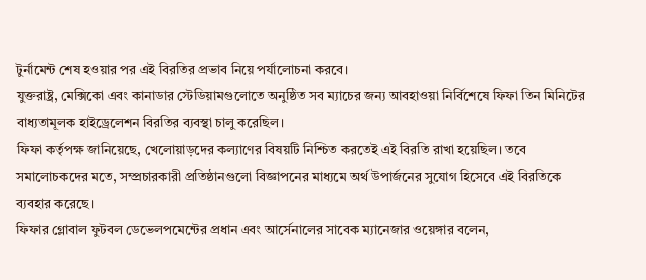টুর্নামেন্ট শেষ হওয়ার পর এই বিরতির প্রভাব নিয়ে পর্যালোচনা করবে।
যুক্তরাষ্ট্র, মেক্সিকো এবং কানাডার স্টেডিয়ামগুলোতে অনুষ্ঠিত সব ম্যাচের জন্য আবহাওয়া নির্বিশেষে ফিফা তিন মিনিটের বাধ্যতামূলক হাইড্রেলেশন বিরতির ব্যবস্থা চালু করেছিল।
ফিফা কর্তৃপক্ষ জানিয়েছে, খেলোয়াড়দের কল্যাণের বিষয়টি নিশ্চিত করতেই এই বিরতি রাখা হয়েছিল। তবে সমালোচকদের মতে, সম্প্রচারকারী প্রতিষ্ঠানগুলো বিজ্ঞাপনের মাধ্যমে অর্থ উপার্জনের সুযোগ হিসেবে এই বিরতিকে ব্যবহার করেছে।
ফিফার গ্লোবাল ফুটবল ডেভেলপমেন্টের প্রধান এবং আর্সেনালের সাবেক ম্যানেজার ওয়েঙ্গার বলেন,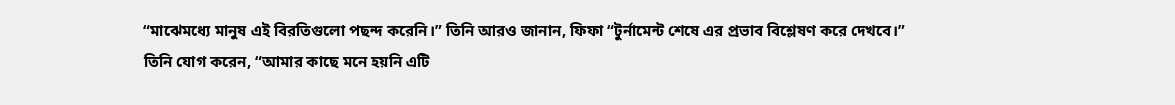“মাঝেমধ্যে মানুষ এই বিরতিগুলো পছন্দ করেনি।” তিনি আরও জানান, ফিফা “টুর্নামেন্ট শেষে এর প্রভাব বিশ্লেষণ করে দেখবে।”
তিনি যোগ করেন, “আমার কাছে মনে হয়নি এটি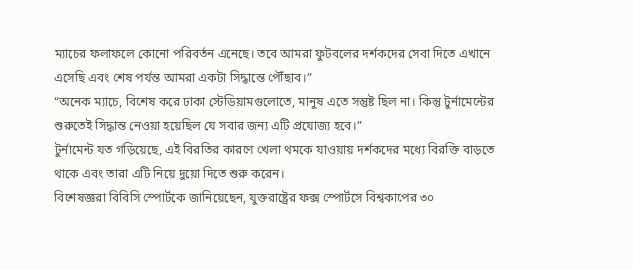ম্যাচের ফলাফলে কোনো পরিবর্তন এনেছে। তবে আমরা ফুটবলের দর্শকদের সেবা দিতে এখানে এসেছি এবং শেষ পর্যন্ত আমরা একটা সিদ্ধান্তে পৌঁছাব।”
“অনেক ম্যাচে, বিশেষ করে ঢাকা স্টেডিয়ামগুলোতে, মানুষ এতে সন্তুষ্ট ছিল না। কিন্তু টুর্নামেন্টের শুরুতেই সিদ্ধান্ত নেওয়া হয়েছিল যে সবার জন্য এটি প্রযোজ্য হবে।”
টুর্নামেন্ট যত গড়িয়েছে, এই বিরতির কারণে খেলা থমকে যাওয়ায় দর্শকদের মধ্যে বিরক্তি বাড়তে থাকে এবং তারা এটি নিয়ে দুয়ো দিতে শুরু করেন।
বিশেষজ্ঞরা বিবিসি স্পোর্টকে জানিয়েছেন, যুক্তরাষ্ট্রের ফক্স স্পোর্টসে বিশ্বকাপের ৩০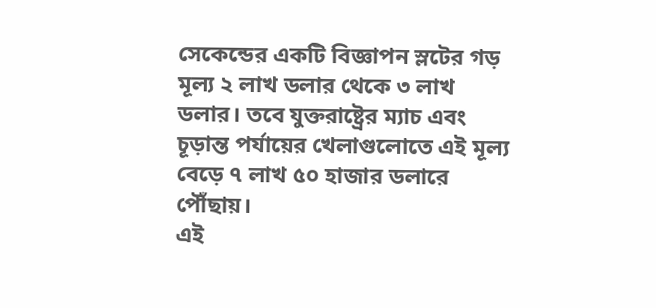সেকেন্ডের একটি বিজ্ঞাপন স্লটের গড় মূল্য ২ লাখ ডলার থেকে ৩ লাখ ডলার। তবে যুক্তরাষ্ট্রের ম্যাচ এবং চূড়ান্ত পর্যায়ের খেলাগুলোতে এই মূল্য বেড়ে ৭ লাখ ৫০ হাজার ডলারে পৌঁছায়।
এই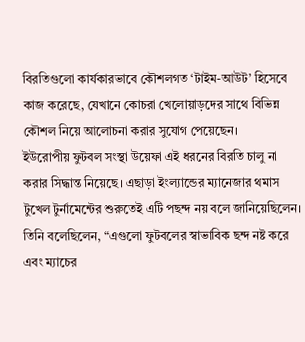বিরতিগুলো কার্যকারভাবে কৌশলগত ‘টাইম-আউট’ হিসেবে কাজ করেছে, যেখানে কোচরা খেলোয়াড়দের সাথে বিভিন্ন কৌশল নিয়ে আলোচনা করার সুযোগ পেয়েছেন।
ইউরোপীয় ফুটবল সংস্থা উয়েফা এই ধরনের বিরতি চালু না করার সিদ্ধান্ত নিয়েছে। এছাড়া ইংল্যান্ডের ম্যানেজার থমাস টুখেল টুর্নামেন্টের শুরুতেই এটি পছন্দ নয় বলে জানিয়েছিলেন। তিনি বলেছিলেন, “এগুলো ফুটবলের স্বাভাবিক ছন্দ নষ্ট করে এবং ম্যাচের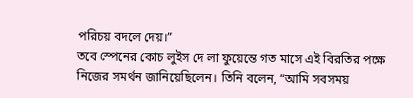পরিচয় বদলে দেয়।”
তবে স্পেনের কোচ লুইস দে লা ফুয়েন্তে গত মাসে এই বিরতির পক্ষে নিজের সমর্থন জানিয়েছিলেন। তিনি বলেন, “আমি সবসময়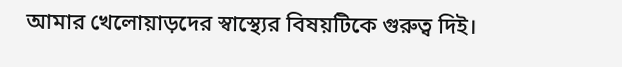আমার খেলোয়াড়দের স্বাস্থ্যের বিষয়টিকে গুরুত্ব দিই।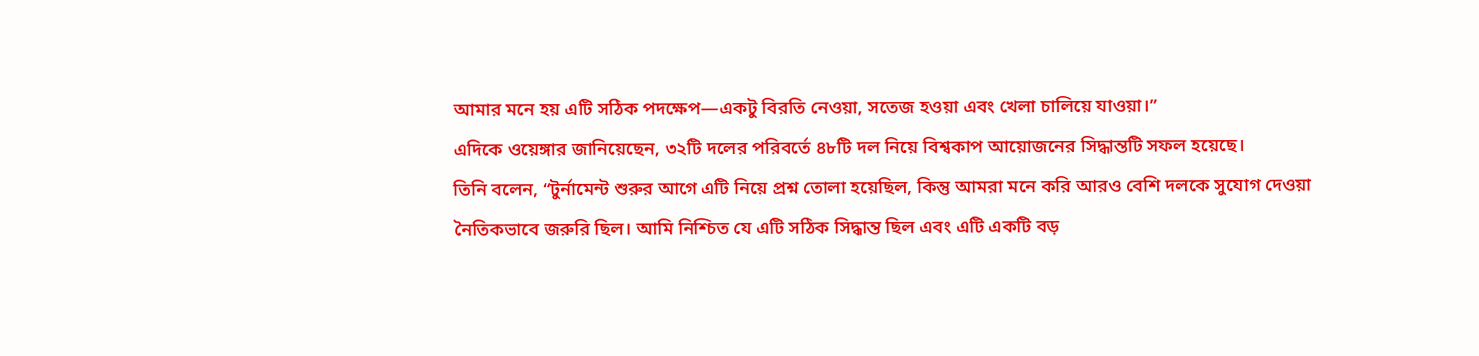আমার মনে হয় এটি সঠিক পদক্ষেপ—একটু বিরতি নেওয়া, সতেজ হওয়া এবং খেলা চালিয়ে যাওয়া।”
এদিকে ওয়েঙ্গার জানিয়েছেন, ৩২টি দলের পরিবর্তে ৪৮টি দল নিয়ে বিশ্বকাপ আয়োজনের সিদ্ধান্তটি সফল হয়েছে।
তিনি বলেন, “টুর্নামেন্ট শুরুর আগে এটি নিয়ে প্রশ্ন তোলা হয়েছিল, কিন্তু আমরা মনে করি আরও বেশি দলকে সুযোগ দেওয়া নৈতিকভাবে জরুরি ছিল। আমি নিশ্চিত যে এটি সঠিক সিদ্ধান্ত ছিল এবং এটি একটি বড়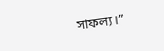সাফল্য।”